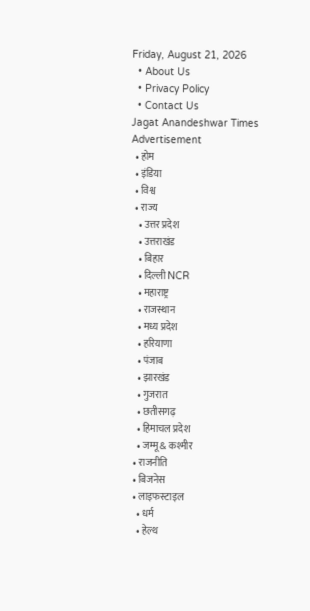Friday, August 21, 2026
  • About Us
  • Privacy Policy
  • Contact Us
Jagat Anandeshwar Times
Advertisement
  • होम
  • इंडिया
  • विश्व
  • राज्य
    • उत्तर प्रदेश
    • उत्तराखंड
    • बिहार
    • दिल्ली NCR
    • महाराष्ट्र
    • राजस्थान
    • मध्य प्रदेश
    • हरियाणा
    • पंजाब
    • झारखंड
    • गुजरात
    • छतीसगढ़
    • हिमाचल प्रदेश
    • जम्मू & कश्मीर
  • राजनीति
  • बिजनेस
  • लाइफस्टाइल
    • धर्म
    • हेल्थ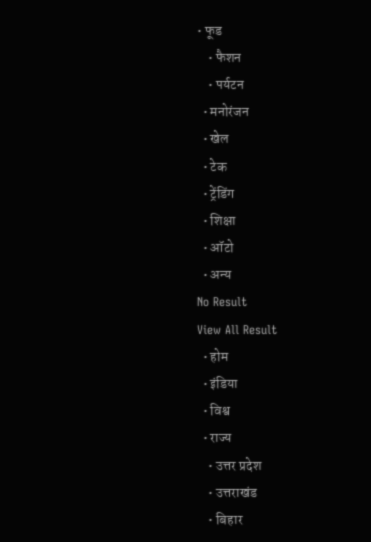• फूड
    • फैशन
    • पर्यटन
  • मनोरंजन
  • खेल
  • टेक
  • ट्रेंडिंग
  • शिक्षा
  • ऑटो
  • अन्य
No Result
View All Result
  • होम
  • इंडिया
  • विश्व
  • राज्य
    • उत्तर प्रदेश
    • उत्तराखंड
    • बिहार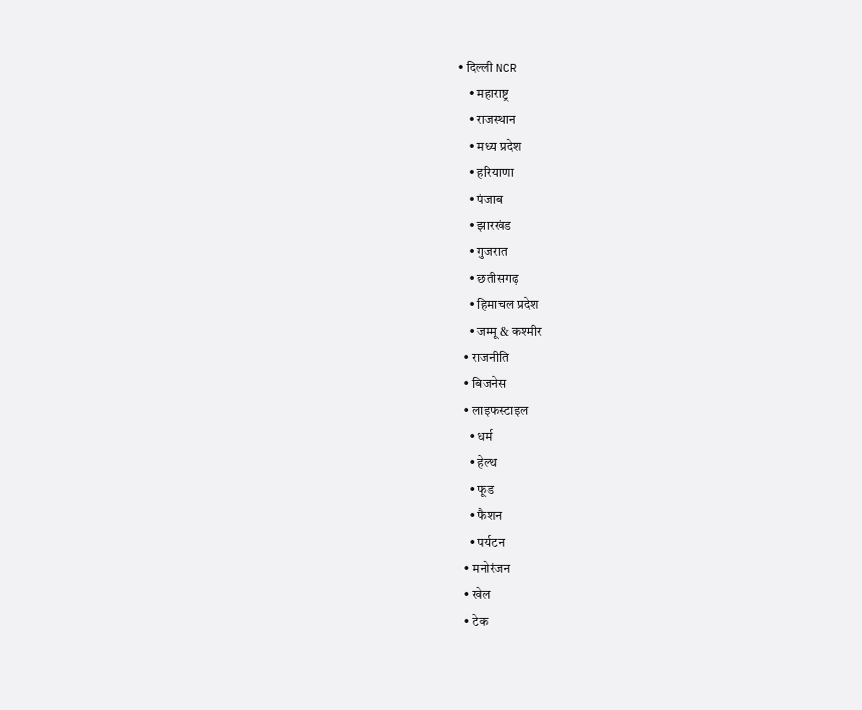• दिल्ली NCR
    • महाराष्ट्र
    • राजस्थान
    • मध्य प्रदेश
    • हरियाणा
    • पंजाब
    • झारखंड
    • गुजरात
    • छतीसगढ़
    • हिमाचल प्रदेश
    • जम्मू & कश्मीर
  • राजनीति
  • बिजनेस
  • लाइफस्टाइल
    • धर्म
    • हेल्थ
    • फूड
    • फैशन
    • पर्यटन
  • मनोरंजन
  • खेल
  • टेक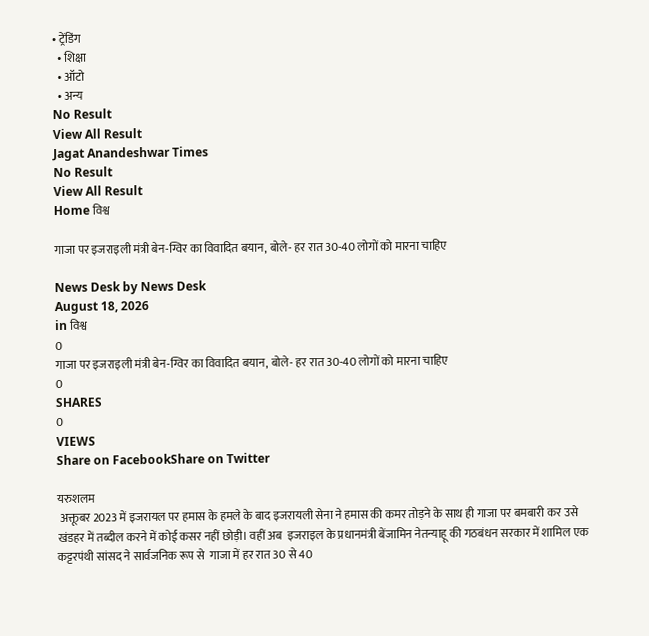• ट्रेंडिंग
  • शिक्षा
  • ऑटो
  • अन्य
No Result
View All Result
Jagat Anandeshwar Times
No Result
View All Result
Home विश्व

गाजा पर इजराइली मंत्री बेन-ग्विर का विवादित बयान, बोले- हर रात 30-40 लोगों को मारना चाहिए

News Desk by News Desk
August 18, 2026
in विश्व
0
गाजा पर इजराइली मंत्री बेन-ग्विर का विवादित बयान, बोले- हर रात 30-40 लोगों को मारना चाहिए
0
SHARES
0
VIEWS
Share on FacebookShare on Twitter

यरुशलम
 अक्तूबर 2023 में इजरायल पर हमास के हमले के बाद इजरायली सेना ने हमास की कमर तोड़ने के साथ ही गाजा पर बमबारी कर उसे खंडहर में तब्दील करने में कोई कसर नहीं छोड़ी। वहीं अब  इजराइल के प्रधानमंत्री बेंजामिन नेतन्याहू की गठबंधन सरकार में शामिल एक कट्टरपंथी सांसद ने सार्वजनिक रूप से  गाजा में हर रात 30 से 40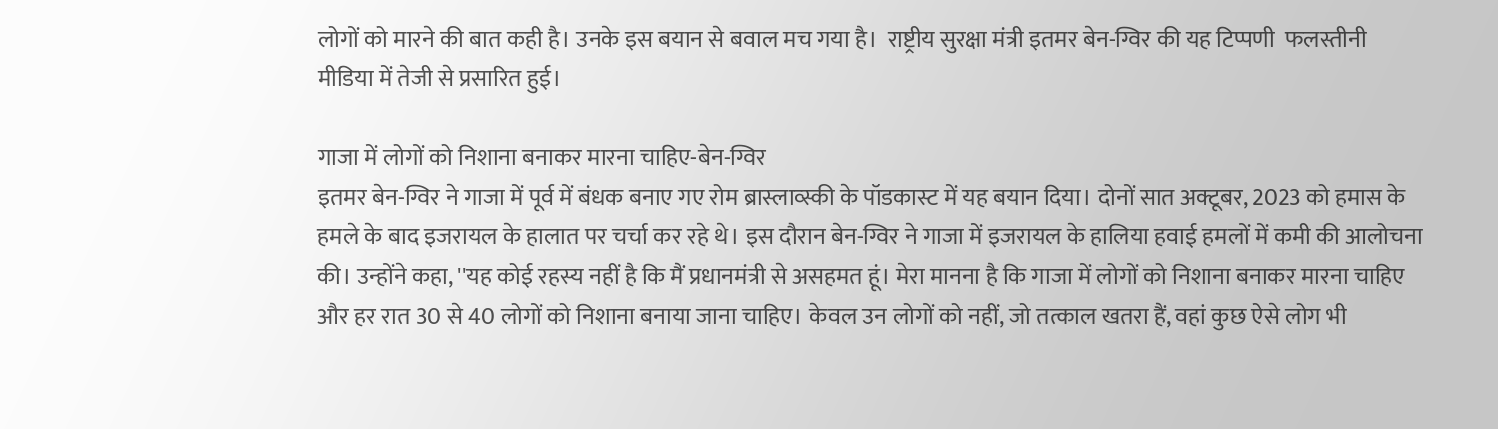लोगों को मारने की बात कही है। उनके इस बयान से बवाल मच गया है।  राष्ट्रीय सुरक्षा मंत्री इतमर बेन-ग्विर की यह टिप्पणी  फलस्तीनी मीडिया में तेजी से प्रसारित हुई।

गाजा में लोगों को निशाना बनाकर मारना चाहिए-बेन-ग्विर
इतमर बेन-ग्विर ने गाजा में पूर्व में बंधक बनाए गए रोम ब्रास्लाव्स्की के पॉडकास्ट में यह बयान दिया। दोनों सात अक्टूबर, 2023 को हमास के हमले के बाद इजरायल के हालात पर चर्चा कर रहे थे। इस दौरान बेन-ग्विर ने गाजा में इजरायल के हालिया हवाई हमलों में कमी की आलोचना की। उन्होंने कहा, ''यह कोई रहस्य नहीं है कि मैं प्रधानमंत्री से असहमत हूं। मेरा मानना है कि गाजा में लोगों को निशाना बनाकर मारना चाहिए और हर रात 30 से 40 लोगों को निशाना बनाया जाना चाहिए। केवल उन लोगों को नहीं, जो तत्काल खतरा हैं, वहां कुछ ऐसे लोग भी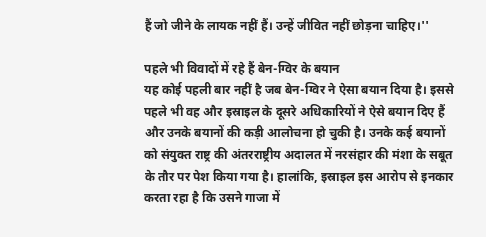हैं जो जीने के लायक नहीं हैं। उन्हें जीवित नहीं छोड़ना चाहिए।''

पहले भी विवादों में रहे हैं बेन-ग्विर के बयान
यह कोई पहली बार नहीं है जब बेन-ग्विर ने ऐसा बयान दिया है। इससे पहले भी वह और इस्राइल के दूसरे अधिकारियों ने ऐसे बयान दिए हैं और उनके बयानों की कड़ी आलोचना हो चुकी है। उनके कई बयानों को संयुक्त राष्ट्र की अंतरराष्ट्रीय अदालत में नरसंहार की मंशा के सबूत के तौर पर पेश किया गया है। हालांकि, इस्राइल इस आरोप से इनकार करता रहा है कि उसने गाजा में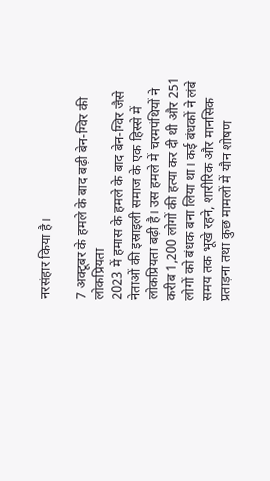नरसंहार किया है।

7 अक्टूबर के हमले के बाद बढ़ी बेन-ग्विर की लोकप्रियता
2023 में हमास के हमले के बाद बेन-ग्विर जैसे नेताओं की इस्राइली समाज के एक हिस्से में लोकप्रियता बढ़ी है। उस हमले में चरमपंथियों ने करीब 1,200 लोगों की हत्या कर दी थी और 251 लोगों को बंधक बना लिया था। कई बंधकों ने लंबे समय तक भूखे रहने, शारीरिक और मानसिक प्रताड़ना तथा कुछ मामलों में यौन शोषण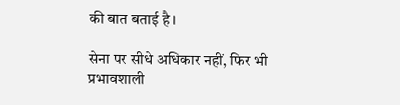की बात बताई है।

सेना पर सीधे अधिकार नहीं, फिर भी प्रभावशाली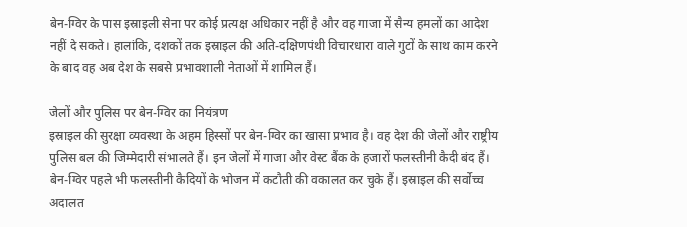बेन-ग्विर के पास इस्राइली सेना पर कोई प्रत्यक्ष अधिकार नहीं है और वह गाजा में सैन्य हमलों का आदेश नहीं दे सकते। हालांकि, दशकों तक इस्राइल की अति-दक्षिणपंथी विचारधारा वाले गुटों के साथ काम करने के बाद वह अब देश के सबसे प्रभावशाली नेताओं में शामिल हैं।

जेलों और पुलिस पर बेन-ग्विर का नियंत्रण
इस्राइल की सुरक्षा व्यवस्था के अहम हिस्सों पर बेन-ग्विर का खासा प्रभाव है। वह देश की जेलों और राष्ट्रीय पुलिस बल की जिम्मेदारी संभालते हैं। इन जेलों में गाजा और वेस्ट बैंक के हजारों फलस्तीनी कैदी बंद हैं। बेन-ग्विर पहले भी फलस्तीनी कैदियों के भोजन में कटौती की वकालत कर चुके हैं। इस्राइल की सर्वोच्च अदालत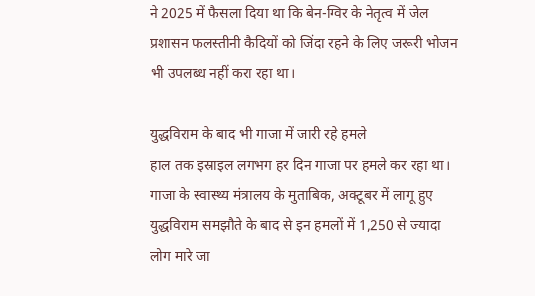ने 2025 में फैसला दिया था कि बेन-ग्विर के नेतृत्व में जेल प्रशासन फलस्तीनी कैदियों को जिंदा रहने के लिए जरूरी भोजन भी उपलब्ध नहीं करा रहा था।

युद्धविराम के बाद भी गाजा में जारी रहे हमले
हाल तक इस्राइल लगभग हर दिन गाजा पर हमले कर रहा था। गाजा के स्वास्थ्य मंत्रालय के मुताबिक, अक्टूबर में लागू हुए युद्धविराम समझौते के बाद से इन हमलों में 1,250 से ज्यादा लोग मारे जा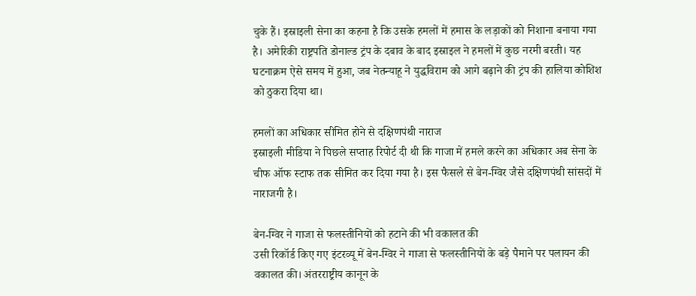चुके हैं। इस्राइली सेना का कहना है कि उसके हमलों में हमास के लड़ाकों को निशाना बनाया गया है। अमेरिकी राष्ट्रपति डोनाल्ड ट्रंप के दबाव के बाद इस्राइल ने हमलों में कुछ नरमी बरती। यह घटनाक्रम ऐसे समय में हुआ, जब नेतन्याहू ने युद्धविराम को आगे बढ़ाने की ट्रंप की हालिया कोशिश को ठुकरा दिया था।

हमलों का अधिकार सीमित होने से दक्षिणपंथी नाराज
इस्राइली मीडिया ने पिछले सप्ताह रिपोर्ट दी थी कि गाजा में हमले करने का अधिकार अब सेना के चीफ ऑफ स्टाफ तक सीमित कर दिया गया है। इस फैसले से बेन-ग्विर जैसे दक्षिणपंथी सांसदों में नाराजगी है।

बेन-ग्विर ने गाजा से फलस्तीनियों को हटाने की भी वकालत की
उसी रिकॉर्ड किए गए इंटरव्यू में बेन-ग्विर ने गाजा से फलस्तीनियों के बड़े पैमाने पर पलायन की वकालत की। अंतरराष्ट्रीय कानून के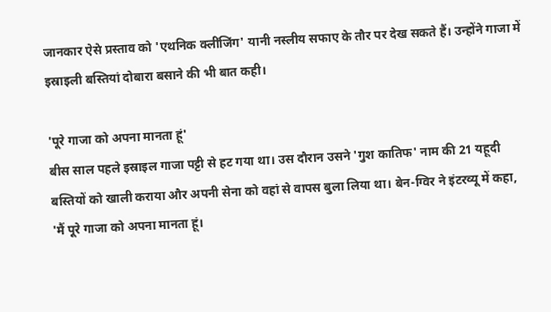जानकार ऐसे प्रस्ताव को 'एथनिक क्लींजिंग' यानी नस्लीय सफाए के तौर पर देख सकते हैं। उन्होंने गाजा में इस्राइली बस्तियां दोबारा बसाने की भी बात कही।

'पूरे गाजा को अपना मानता हूं'
बीस साल पहले इस्राइल गाजा पट्टी से हट गया था। उस दौरान उसने 'गुश कातिफ' नाम की 21 यहूदी बस्तियों को खाली कराया और अपनी सेना को वहां से वापस बुला लिया था। बेन-ग्विर ने इंटरव्यू में कहा, 'मैं पूरे गाजा को अपना मानता हूं।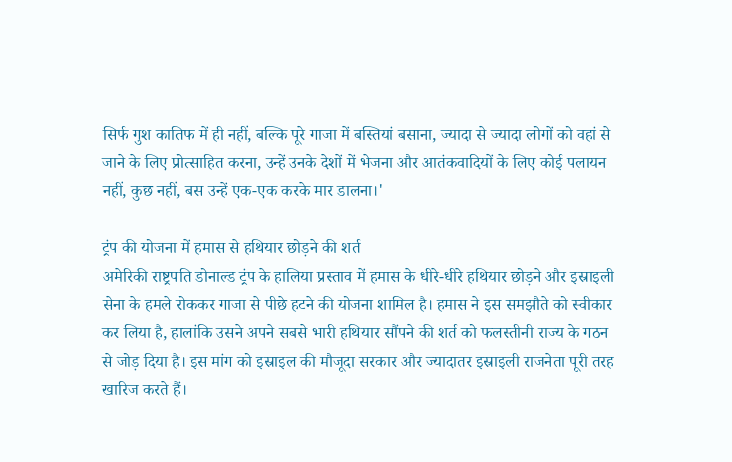सिर्फ गुश कातिफ में ही नहीं, बल्कि पूरे गाजा में बस्तियां बसाना, ज्यादा से ज्यादा लोगों को वहां से जाने के लिए प्रोत्साहित करना, उन्हें उनके देशों में भेजना और आतंकवादियों के लिए कोई पलायन नहीं, कुछ नहीं, बस उन्हें एक-एक करके मार डालना।'

ट्रंप की योजना में हमास से हथियार छोड़ने की शर्त
अमेरिकी राष्ट्रपति डोनाल्ड ट्रंप के हालिया प्रस्ताव में हमास के धीरे-धीरे हथियार छोड़ने और इस्राइली सेना के हमले रोककर गाजा से पीछे हटने की योजना शामिल है। हमास ने इस समझौते को स्वीकार कर लिया है, हालांकि उसने अपने सबसे भारी हथियार सौंपने की शर्त को फलस्तीनी राज्य के गठन से जोड़ दिया है। इस मांग को इस्राइल की मौजूदा सरकार और ज्यादातर इस्राइली राजनेता पूरी तरह खारिज करते हैं।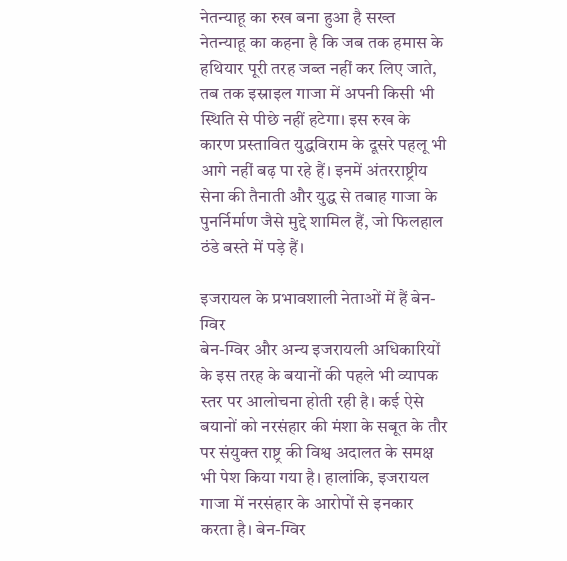नेतन्याहू का रुख बना हुआ है सख्त
नेतन्याहू का कहना है कि जब तक हमास के हथियार पूरी तरह जब्त नहीं कर लिए जाते, तब तक इस्राइल गाजा में अपनी किसी भी स्थिति से पीछे नहीं हटेगा। इस रुख के कारण प्रस्तावित युद्धविराम के दूसरे पहलू भी आगे नहीं बढ़ पा रहे हैं। इनमें अंतरराष्ट्रीय सेना की तैनाती और युद्ध से तबाह गाजा के पुनर्निर्माण जैसे मुद्दे शामिल हैं, जो फिलहाल ठंडे बस्ते में पड़े हैं।

इजरायल के प्रभावशाली नेताओं में हैं बेन-ग्विर
बेन-ग्विर और अन्य इजरायली अधिकारियों के इस तरह के बयानों की पहले भी व्यापक स्तर पर आलोचना होती रही है। कई ऐसे बयानों को नरसंहार की मंशा के सबूत के तौर पर संयुक्त राष्ट्र की विश्व अदालत के समक्ष भी पेश किया गया है। हालांकि, इजरायल गाजा में नरसंहार के आरोपों से इनकार करता है। बेन-ग्विर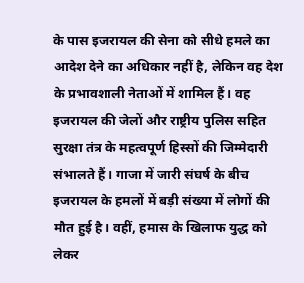के पास इजरायल की सेना को सीधे हमले का आदेश देने का अधिकार नहीं है, लेकिन वह देश के प्रभावशाली नेताओं में शामिल हैं। वह इजरायल की जेलों और राष्ट्रीय पुलिस सहित सुरक्षा तंत्र के महत्वपूर्ण हिस्सों की जिम्मेदारी संभालते हैं। गाजा में जारी संघर्ष के बीच इजरायल के हमलों में बड़ी संख्या में लोगों की मौत हुई है। वहीं, हमास के खिलाफ युद्ध को लेकर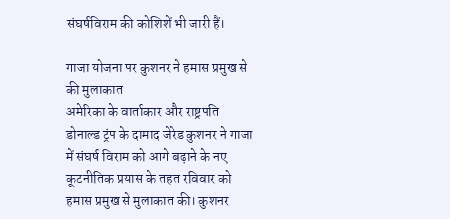संघर्षविराम की कोशिशें भी जारी हैं।

गाजा योजना पर कुशनर ने हमास प्रमुख से की मुलाकात
अमेरिका के वार्ताकार और राष्ट्रपति डोनाल्ड ट्रंप के दामाद जेरेड कुशनर ने गाजा में संघर्ष विराम को आगे बढ़ाने के नए कूटनीतिक प्रयास के तहत रविवार को हमास प्रमुख से मुलाकात की। कुशनर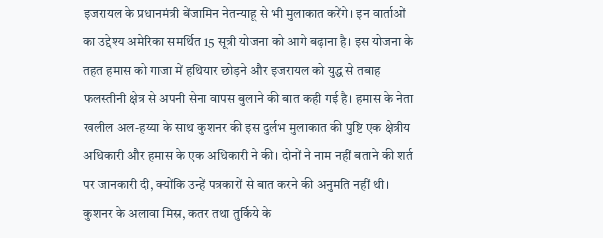इजरायल के प्रधानमंत्री बेंजामिन नेतन्याहू से भी मुलाकात करेंगे। इन वार्ताओं का उद्देश्य अमेरिका समर्थित 15 सूत्री योजना को आगे बढ़ाना है। इस योजना के तहत हमास को गाजा में हथियार छोड़ने और इजरायल को युद्ध से तबाह फलस्तीनी क्षेत्र से अपनी सेना वापस बुलाने की बात कही गई है। हमास के नेता खलील अल-हय्या के साथ कुशनर की इस दुर्लभ मुलाकात की पुष्टि एक क्षेत्रीय अधिकारी और हमास के एक अधिकारी ने की। दोनों ने नाम नहीं बताने की शर्त पर जानकारी दी, क्योंकि उन्हें पत्रकारों से बात करने की अनुमति नहीं थी। कुशनर के अलावा मिस्र, कतर तथा तुर्किये के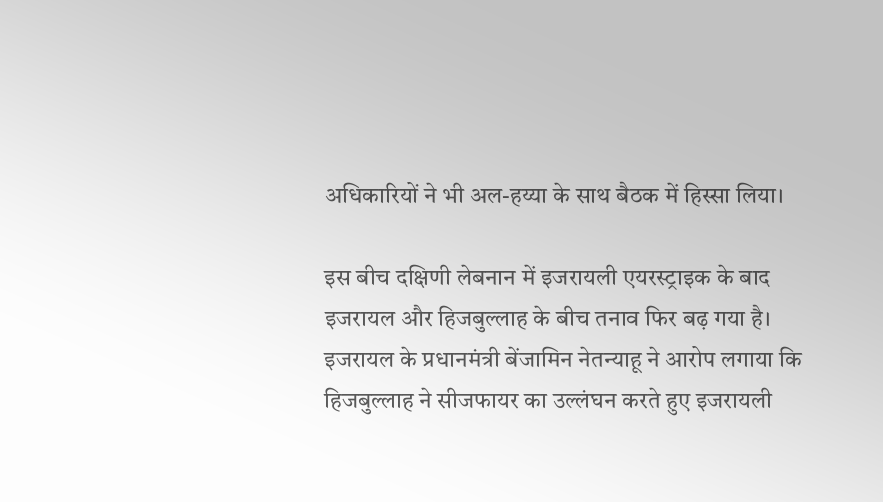अधिकारियों ने भी अल-हय्या के साथ बैठक में हिस्सा लिया।

इस बीच दक्षिणी लेबनान में इजरायली एयरस्ट्राइक के बाद इजरायल और हिजबुल्लाह के बीच तनाव फिर बढ़ गया है। इजरायल के प्रधानमंत्री बेंजामिन नेतन्याहू ने आरोप लगाया कि हिजबुल्लाह ने सीजफायर का उल्लंघन करते हुए इजरायली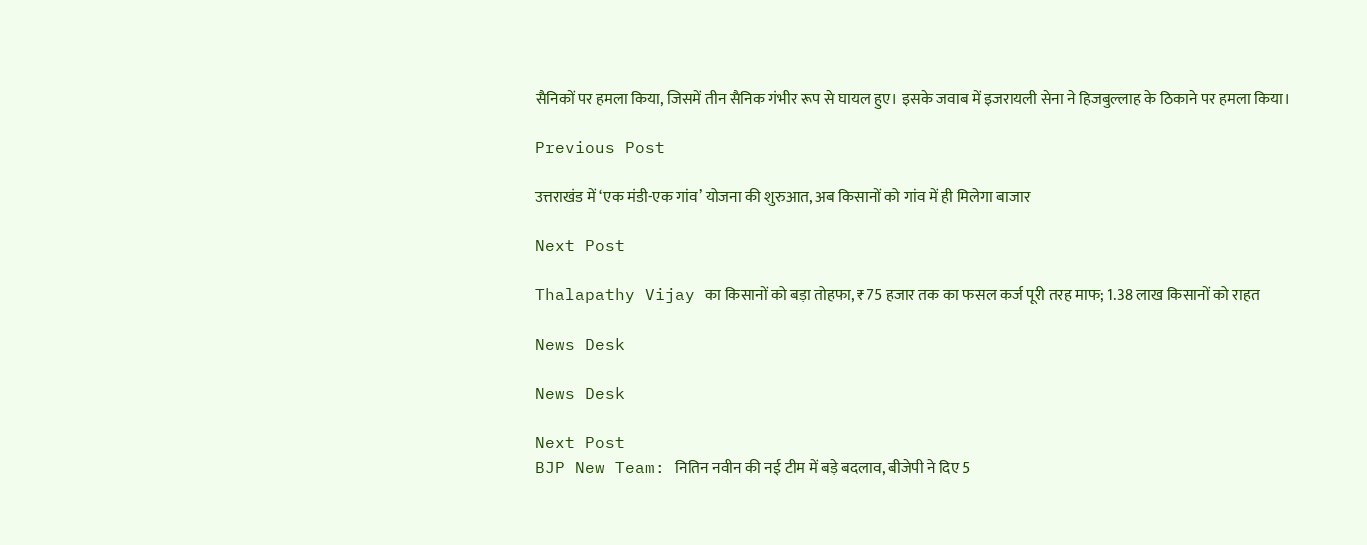सैनिकों पर हमला किया, जिसमें तीन सैनिक गंभीर रूप से घायल हुए। इसके जवाब में इजरायली सेना ने हिजबुल्लाह के ठिकाने पर हमला किया।

Previous Post

उत्तराखंड में ‘एक मंडी-एक गांव’ योजना की शुरुआत, अब किसानों को गांव में ही मिलेगा बाजार

Next Post

Thalapathy Vijay का किसानों को बड़ा तोहफा, ₹75 हजार तक का फसल कर्ज पूरी तरह माफ; 1.38 लाख किसानों को राहत

News Desk

News Desk

Next Post
BJP New Team: नितिन नवीन की नई टीम में बड़े बदलाव, बीजेपी ने दिए 5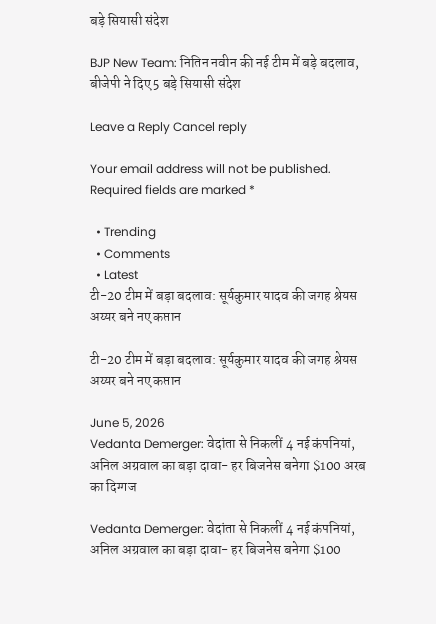बड़े सियासी संदेश

BJP New Team: नितिन नवीन की नई टीम में बड़े बदलाव, बीजेपी ने दिए 5 बड़े सियासी संदेश

Leave a Reply Cancel reply

Your email address will not be published. Required fields are marked *

  • Trending
  • Comments
  • Latest
टी-20 टीम में बड़ा बदलाव: सूर्यकुमार यादव की जगह श्रेयस अय्यर बने नए कप्तान

टी-20 टीम में बड़ा बदलाव: सूर्यकुमार यादव की जगह श्रेयस अय्यर बने नए कप्तान

June 5, 2026
Vedanta Demerger: वेदांता से निकलीं 4 नई कंपनियां, अनिल अग्रवाल का बड़ा दावा- हर बिजनेस बनेगा $100 अरब का दिग्गज

Vedanta Demerger: वेदांता से निकलीं 4 नई कंपनियां, अनिल अग्रवाल का बड़ा दावा- हर बिजनेस बनेगा $100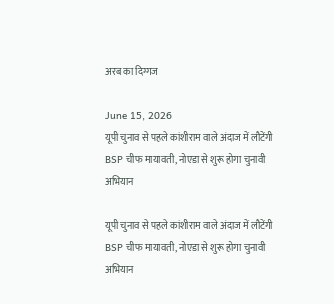अरब का दिग्गज

June 15, 2026
यूपी चुनाव से पहले कांशीराम वाले अंदाज में लौटेंगी BSP चीफ मायावती, नोएडा से शुरू होगा चुनावी अभियान

यूपी चुनाव से पहले कांशीराम वाले अंदाज में लौटेंगी BSP चीफ मायावती, नोएडा से शुरू होगा चुनावी अभियान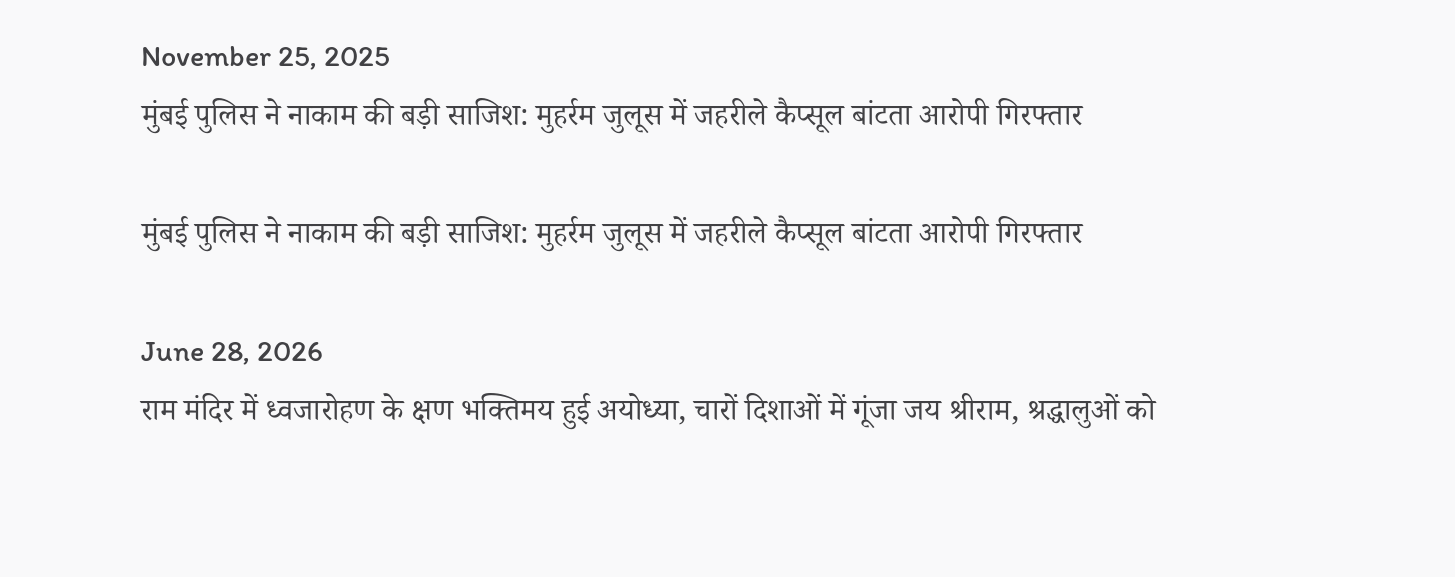November 25, 2025
मुंबई पुलिस ने नाकाम की बड़ी साजिश: मुहर्रम जुलूस में जहरीले कैप्सूल बांटता आरोपी गिरफ्तार

मुंबई पुलिस ने नाकाम की बड़ी साजिश: मुहर्रम जुलूस में जहरीले कैप्सूल बांटता आरोपी गिरफ्तार

June 28, 2026
राम मंदिर में ध्वजारोहण के क्षण भक्तिमय हुई अयोध्या, चारों दिशाओं में गूंजा जय श्रीराम, श्रद्धालुओं को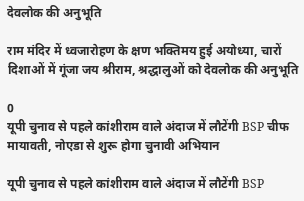देवलोक की अनुभूति

राम मंदिर में ध्वजारोहण के क्षण भक्तिमय हुई अयोध्या, चारों दिशाओं में गूंजा जय श्रीराम, श्रद्धालुओं को देवलोक की अनुभूति

0
यूपी चुनाव से पहले कांशीराम वाले अंदाज में लौटेंगी BSP चीफ मायावती, नोएडा से शुरू होगा चुनावी अभियान

यूपी चुनाव से पहले कांशीराम वाले अंदाज में लौटेंगी BSP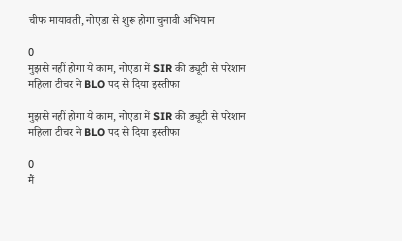चीफ मायावती, नोएडा से शुरू होगा चुनावी अभियान

0
मुझसे नहीं होगा ये काम, नोएडा में SIR की ड्यूटी से परेशान महिला टीचर ने BLO पद से दिया इस्तीफा

मुझसे नहीं होगा ये काम, नोएडा में SIR की ड्यूटी से परेशान महिला टीचर ने BLO पद से दिया इस्तीफा

0
मैं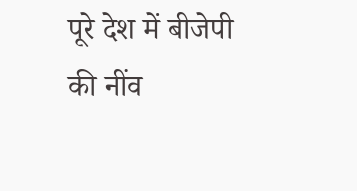पूरे देश में बीजेपी की नींव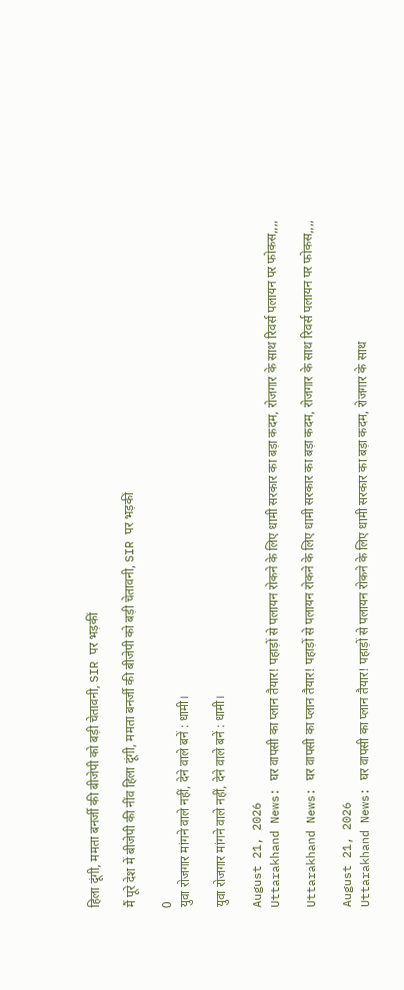हिला दूंगी, ममता बनर्जी की बीजेपी को बड़ी चेतावनी, SIR पर भड़कीं

मैं पूरे देश में बीजेपी की नींव हिला दूंगी, ममता बनर्जी की बीजेपी को बड़ी चेतावनी, SIR पर भड़कीं

0
युवा रोजगार मांगने वाले नहीं, देने वाले बनें : धामी।

युवा रोजगार मांगने वाले नहीं, देने वाले बनें : धामी।

August 21, 2026
Uttarakhand News: घर वापसी का प्लान तैयार! पहाड़ों से पलायन रोकने के लिए धामी सरकार का बड़ा कदम, रोजगार के साथ रिवर्स पलायन पर फोकस,,,,

Uttarakhand News: घर वापसी का प्लान तैयार! पहाड़ों से पलायन रोकने के लिए धामी सरकार का बड़ा कदम, रोजगार के साथ रिवर्स पलायन पर फोकस,,,,

August 21, 2026
Uttarakhand News: घर वापसी का प्लान तैयार! पहाड़ों से पलायन रोकने के लिए धामी सरकार का बड़ा कदम, रोजगार के साथ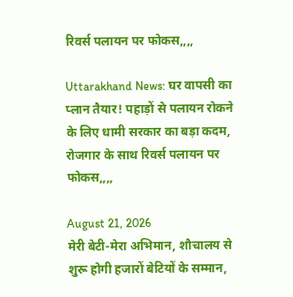रिवर्स पलायन पर फोकस,,,,

Uttarakhand News: घर वापसी का प्लान तैयार! पहाड़ों से पलायन रोकने के लिए धामी सरकार का बड़ा कदम, रोजगार के साथ रिवर्स पलायन पर फोकस,,,,

August 21, 2026
मेरी बेटी-मेरा अभिमान, शौचालय से शुरू होगी हजारों बेटियों के सम्मान,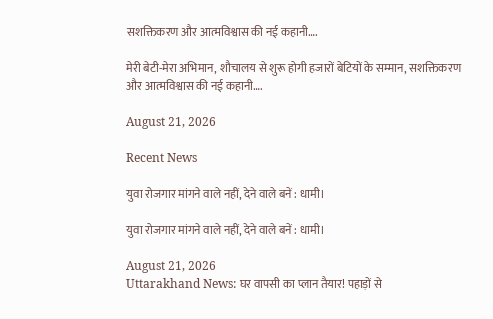सशक्तिकरण और आत्मविश्वास की नई कहानी….

मेरी बेटी-मेरा अभिमान, शौचालय से शुरू होगी हजारों बेटियों के सम्मान, सशक्तिकरण और आत्मविश्वास की नई कहानी….

August 21, 2026

Recent News

युवा रोजगार मांगने वाले नहीं, देने वाले बनें : धामी।

युवा रोजगार मांगने वाले नहीं, देने वाले बनें : धामी।

August 21, 2026
Uttarakhand News: घर वापसी का प्लान तैयार! पहाड़ों से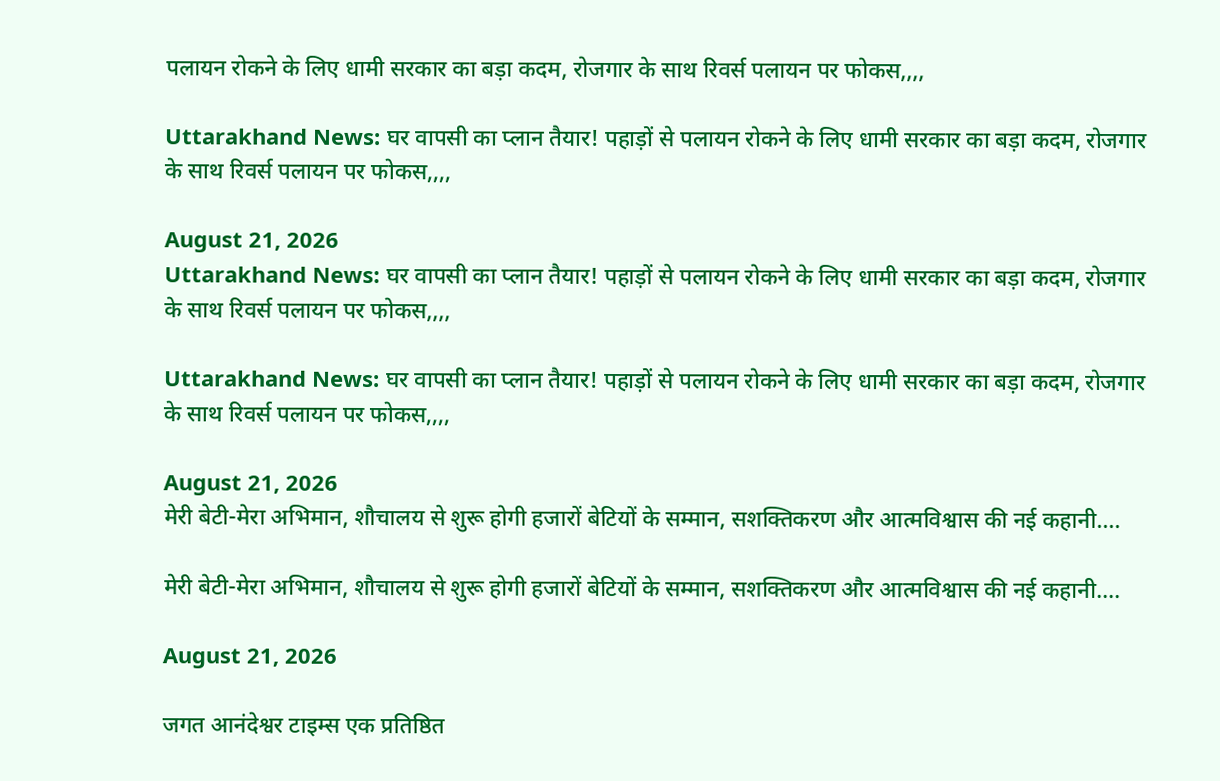पलायन रोकने के लिए धामी सरकार का बड़ा कदम, रोजगार के साथ रिवर्स पलायन पर फोकस,,,,

Uttarakhand News: घर वापसी का प्लान तैयार! पहाड़ों से पलायन रोकने के लिए धामी सरकार का बड़ा कदम, रोजगार के साथ रिवर्स पलायन पर फोकस,,,,

August 21, 2026
Uttarakhand News: घर वापसी का प्लान तैयार! पहाड़ों से पलायन रोकने के लिए धामी सरकार का बड़ा कदम, रोजगार के साथ रिवर्स पलायन पर फोकस,,,,

Uttarakhand News: घर वापसी का प्लान तैयार! पहाड़ों से पलायन रोकने के लिए धामी सरकार का बड़ा कदम, रोजगार के साथ रिवर्स पलायन पर फोकस,,,,

August 21, 2026
मेरी बेटी-मेरा अभिमान, शौचालय से शुरू होगी हजारों बेटियों के सम्मान, सशक्तिकरण और आत्मविश्वास की नई कहानी….

मेरी बेटी-मेरा अभिमान, शौचालय से शुरू होगी हजारों बेटियों के सम्मान, सशक्तिकरण और आत्मविश्वास की नई कहानी….

August 21, 2026

जगत आनंदेश्वर टाइम्स एक प्रतिष्ठित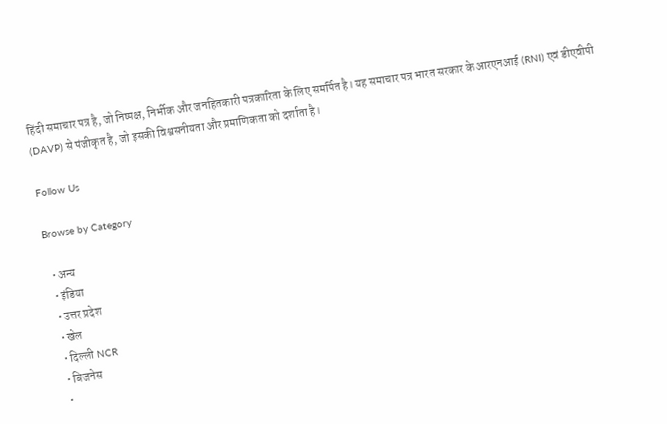हिंदी समाचार पत्र है, जो निष्पक्ष, निर्भीक और जनहितकारी पत्रकारिता के लिए समर्पित है। यह समाचार पत्र भारत सरकार के आरएनआई (RNI) एवं डीएवीपी (DAVP) से पंजीकृत है, जो इसकी विश्वसनीयता और प्रमाणिकता को दर्शाता है।

Follow Us

Browse by Category

  • अन्य
  • इंडिया
  • उत्तर प्रदेश
  • खेल
  • दिल्ली NCR
  • बिजनेस
  •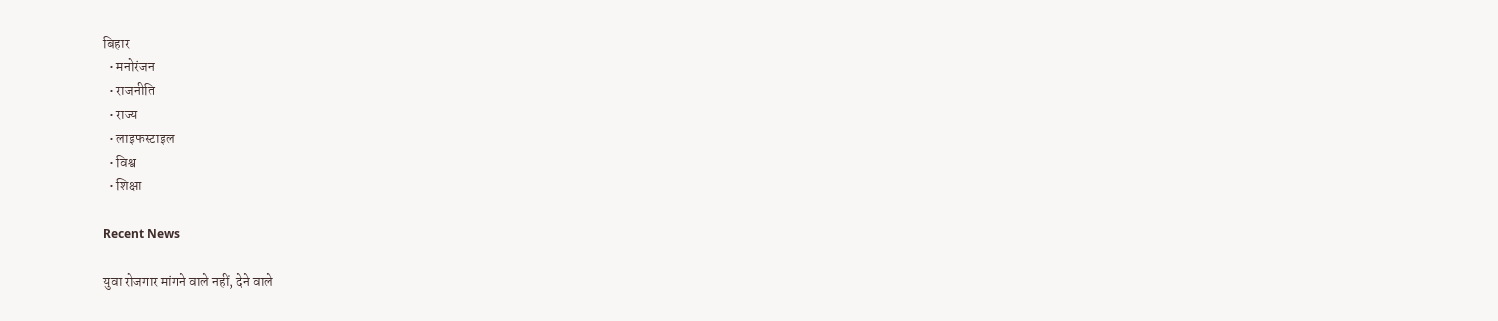बिहार
  • मनोरंजन
  • राजनीति
  • राज्य
  • लाइफस्टाइल
  • विश्व
  • शिक्षा

Recent News

युवा रोजगार मांगने वाले नहीं, देने वाले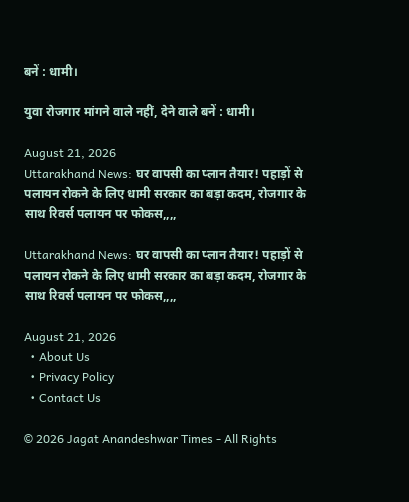बनें : धामी।

युवा रोजगार मांगने वाले नहीं, देने वाले बनें : धामी।

August 21, 2026
Uttarakhand News: घर वापसी का प्लान तैयार! पहाड़ों से पलायन रोकने के लिए धामी सरकार का बड़ा कदम, रोजगार के साथ रिवर्स पलायन पर फोकस,,,,

Uttarakhand News: घर वापसी का प्लान तैयार! पहाड़ों से पलायन रोकने के लिए धामी सरकार का बड़ा कदम, रोजगार के साथ रिवर्स पलायन पर फोकस,,,,

August 21, 2026
  • About Us
  • Privacy Policy
  • Contact Us

© 2026 Jagat Anandeshwar Times - All Rights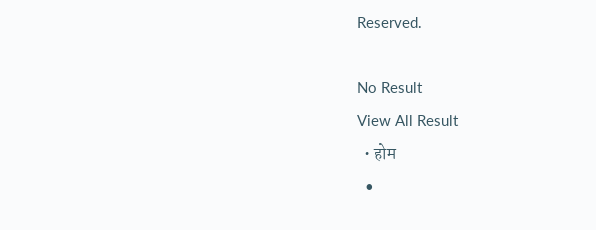Reserved.

No Result
View All Result
  • होम
  •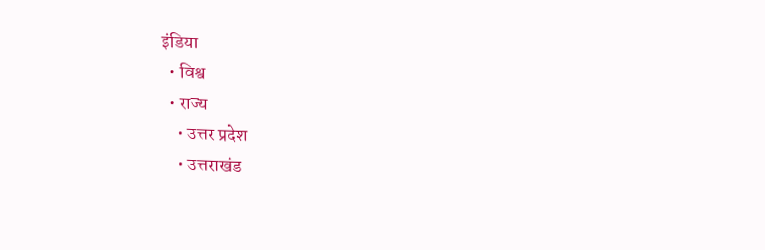इंडिया
  • विश्व
  • राज्य
    • उत्तर प्रदेश
    • उत्तराखंड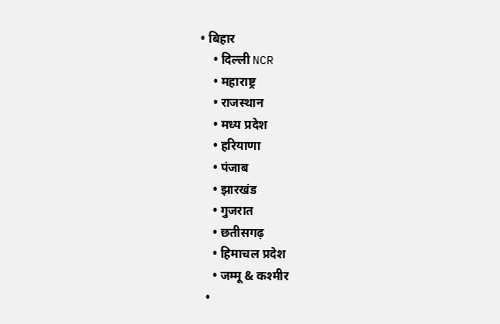• बिहार
    • दिल्ली NCR
    • महाराष्ट्र
    • राजस्थान
    • मध्य प्रदेश
    • हरियाणा
    • पंजाब
    • झारखंड
    • गुजरात
    • छतीसगढ़
    • हिमाचल प्रदेश
    • जम्मू & कश्मीर
  •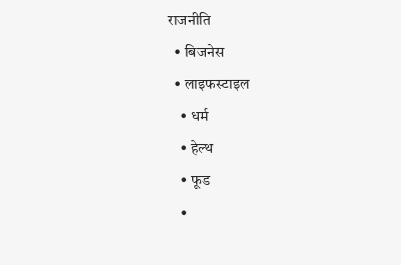राजनीति
  • बिजनेस
  • लाइफस्टाइल
    • धर्म
    • हेल्थ
    • फूड
    •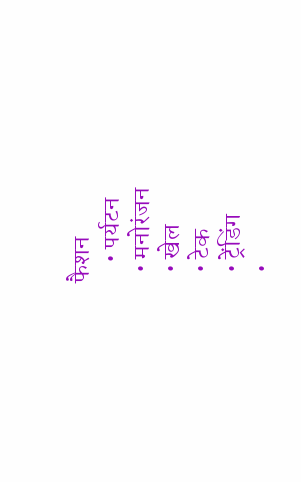फैशन
    • पर्यटन
  • मनोरंजन
  • खेल
  • टेक
  • ट्रेंडिंग
  •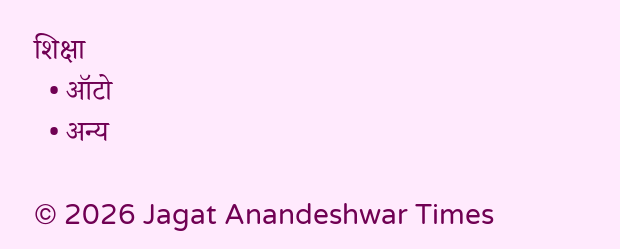शिक्षा
  • ऑटो
  • अन्य

© 2026 Jagat Anandeshwar Times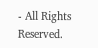- All Rights Reserved.